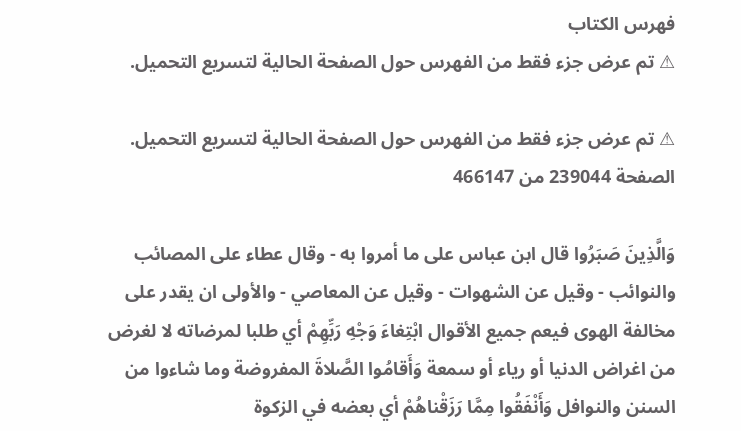فهرس الكتاب
⚠ تم عرض جزء فقط من الفهرس حول الصفحة الحالية لتسريع التحميل.

⚠ تم عرض جزء فقط من الفهرس حول الصفحة الحالية لتسريع التحميل.
الصفحة 239044 من 466147

وَالَّذِينَ صَبَرُوا قال ابن عباس على ما أمروا به - وقال عطاء على المصائب والنوائب - وقيل عن الشهوات - وقيل عن المعاصي - والأولى ان يقدر على مخالفة الهوى فيعم جميع الأقوال ابْتِغاءَ وَجْهِ رَبِّهِمْ أي طلبا لمرضاته لا لغرض من اغراض الدنيا أو رياء أو سمعة وَأَقامُوا الصَّلاةَ المفروضة وما شاءوا من السنن والنوافل وَأَنْفَقُوا مِمَّا رَزَقْناهُمْ أي بعضه في الزكوة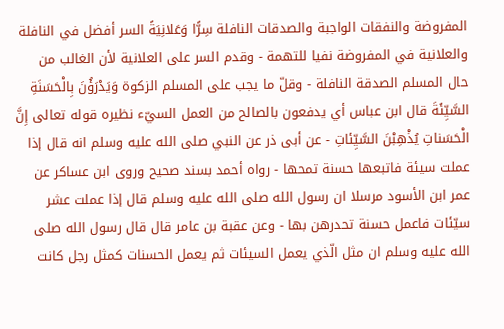المفروضة والنفقات الواجبة والصدقات النافلة سِرًّا وَعَلانِيَةً السر أفضل في النافلة والعلانية في المفروضة نفيا للتهمة - وقدم السر على العلانية لأن الغالب من حال المسلم الصدقة النافلة - وقلّ ما يجب على المسلم الزكوة وَيَدْرَؤُنَ بِالْحَسَنَةِ السَّيِّئَةَ قال ابن عباس أي يدفعون بالصالح من العمل السيّء نظيره قوله تعالى إِنَّ الْحَسَناتِ يُذْهِبْنَ السَّيِّئاتِ - عن أبى ذر عن النبي صلى الله عليه وسلم انه قال إذا عملت سيئة فاتبعها حسنة تمحها - رواه أحمد بسند صحيح وروى ابن عساكر عن عمر ابن الأسود مرسلا ان رسول الله صلى الله عليه وسلم قال إذا عملت عشر سيّئات فاعمل حسنة تحدرهن بها - وعن عقبة بن عامر قال قال رسول الله صلى الله عليه وسلم ان مثل الّذي يعمل السيئات ثم يعمل الحسنات كمثل رجل كانت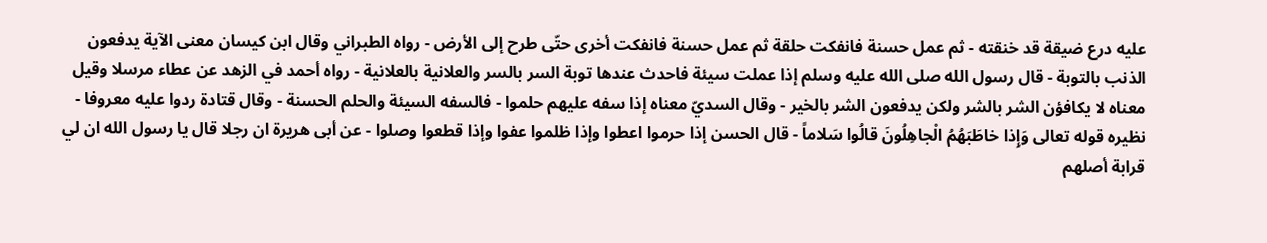عليه درع ضيقة قد خنقته - ثم عمل حسنة فانفكت حلقة ثم عمل حسنة فانفكت أخرى حتّى طرح إلى الأرض - رواه الطبراني وقال ابن كيسان معنى الآية يدفعون الذنب بالتوبة - قال رسول الله صلى الله عليه وسلم إذا عملت سيئة فاحدث عندها توبة السر بالسر والعلانية بالعلانية - رواه أحمد في الزهد عن عطاء مرسلا وقيل معناه لا يكافؤن الشر بالشر ولكن يدفعون الشر بالخير - وقال السديّ معناه إذا سفه عليهم حلموا - فالسفه السيئة والحلم الحسنة - وقال قتادة ردوا عليه معروفا - نظيره قوله تعالى وَإِذا خاطَبَهُمُ الْجاهِلُونَ قالُوا سَلاماً - قال الحسن إذا حرموا اعطوا وإذا ظلموا عفوا وإذا قطعوا وصلوا - عن أبى هريرة ان رجلا قال يا رسول الله ان لي قرابة أصلهم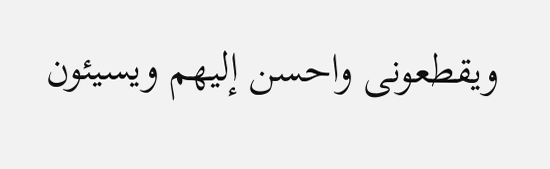ويقطعونى واحسن إليهم ويسيئون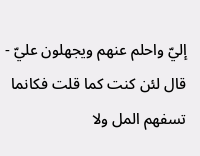إليّ واحلم عنهم ويجهلون عليّ - قال لئن كنت كما قلت فكانما تسفهم المل ولا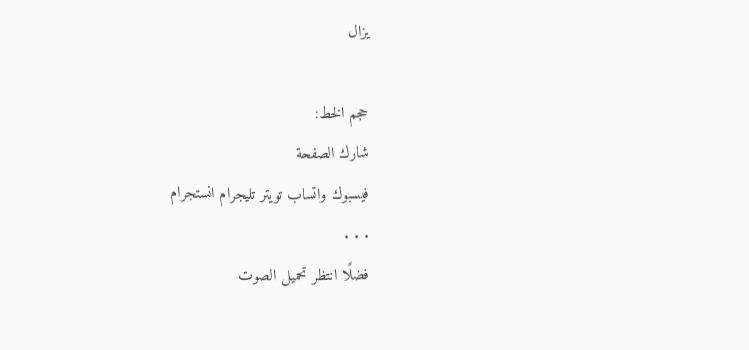يزال

حجم الخط:
شارك الصفحة
فيسبوك واتساب تويتر تليجرام انستجرام
. . .
فضلًا انتظر تحميل الصوت